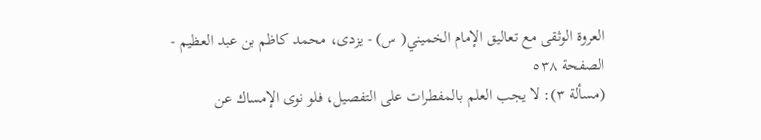العروة الوثقى مع تعاليق الإمام الخميني( س) - يزدى، محمد كاظم بن عبد العظيم - الصفحة ٥٣٨
(مسألة ٣): لا يجب العلم بالمفطرات على التفصيل، فلو نوى الإمساك عن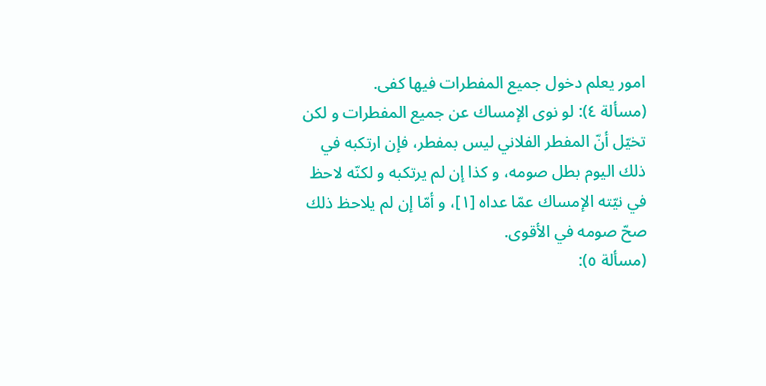امور يعلم دخول جميع المفطرات فيها كفى.
(مسألة ٤): لو نوى الإمساك عن جميع المفطرات و لكن تخيّل أنّ المفطر الفلاني ليس بمفطر، فإن ارتكبه في ذلك اليوم بطل صومه، و كذا إن لم يرتكبه و لكنّه لاحظ في نيّته الإمساك عمّا عداه [١]، و أمّا إن لم يلاحظ ذلك صحّ صومه في الأقوى.
(مسألة ٥):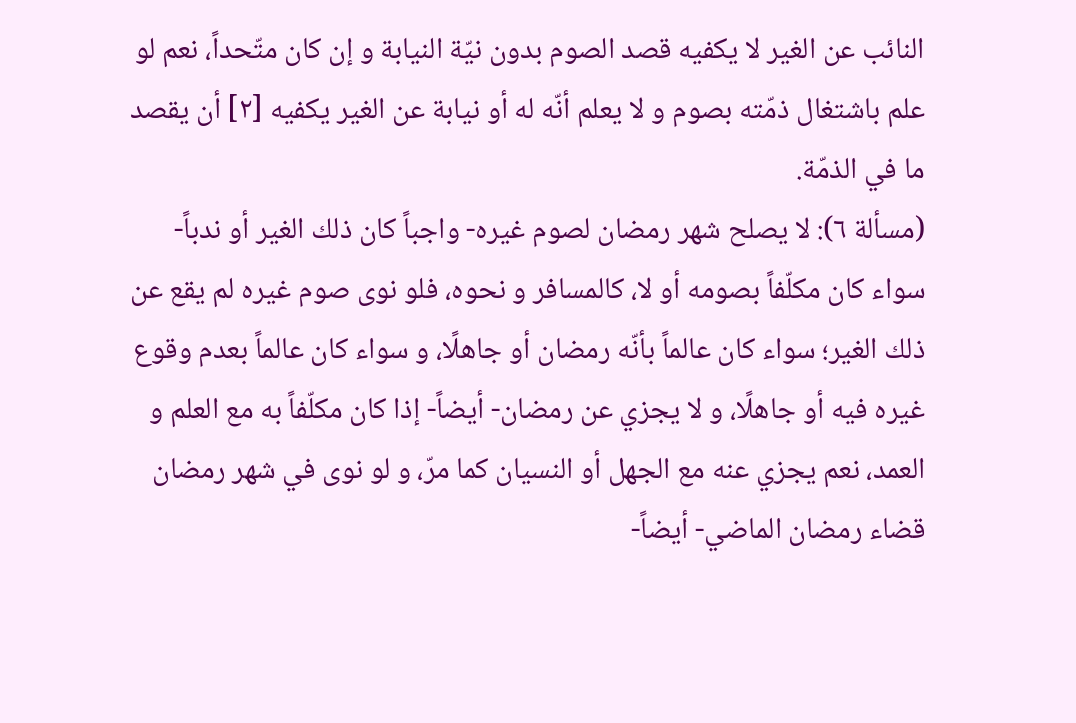النائب عن الغير لا يكفيه قصد الصوم بدون نيّة النيابة و إن كان متّحداً، نعم لو علم باشتغال ذمّته بصوم و لا يعلم أنّه له أو نيابة عن الغير يكفيه [٢] أن يقصد ما في الذمّة.
(مسألة ٦): لا يصلح شهر رمضان لصوم غيره- واجباً كان ذلك الغير أو ندباً- سواء كان مكلّفاً بصومه أو لا، كالمسافر و نحوه، فلو نوى صوم غيره لم يقع عن ذلك الغير؛ سواء كان عالماً بأنّه رمضان أو جاهلًا، و سواء كان عالماً بعدم وقوع غيره فيه أو جاهلًا، و لا يجزي عن رمضان- أيضاً- إذا كان مكلّفاً به مع العلم و العمد، نعم يجزي عنه مع الجهل أو النسيان كما مرّ، و لو نوى في شهر رمضان قضاء رمضان الماضي- أيضاً-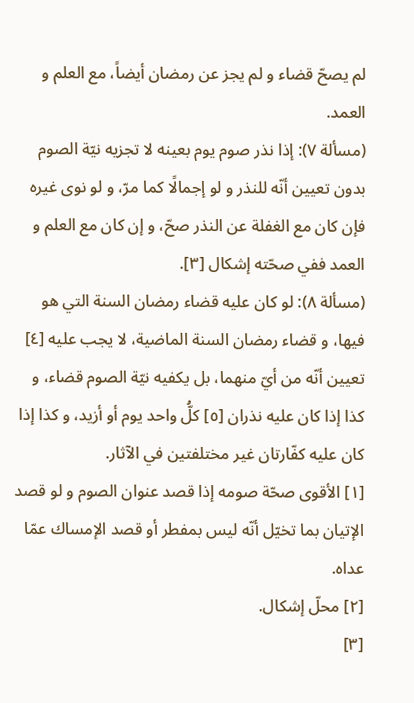لم يصحّ قضاء و لم يجز عن رمضان أيضاً، مع العلم و العمد.
(مسألة ٧): إذا نذر صوم يوم بعينه لا تجزيه نيّة الصوم بدون تعيين أنّه للنذر و لو إجمالًا كما مرّ، و لو نوى غيره فإن كان مع الغفلة عن النذر صحّ، و إن كان مع العلم و العمد ففي صحّته إشكال [٣].
(مسألة ٨): لو كان عليه قضاء رمضان السنة التي هو فيها، و قضاء رمضان السنة الماضية، لا يجب عليه [٤] تعيين أنّه من أيّ منهما، بل يكفيه نيّة الصوم قضاء، و كذا إذا كان عليه نذران [٥] كلُّ واحد يوم أو أزيد، و كذا إذا كان عليه كفّارتان غير مختلفتين في الآثار.
[١] الأقوى صحّة صومه إذا قصد عنوان الصوم و لو قصد الإتيان بما تخيّل أنّه ليس بمفطر أو قصد الإمساك عمّا عداه.
[٢] محلّ إشكال.
[٣]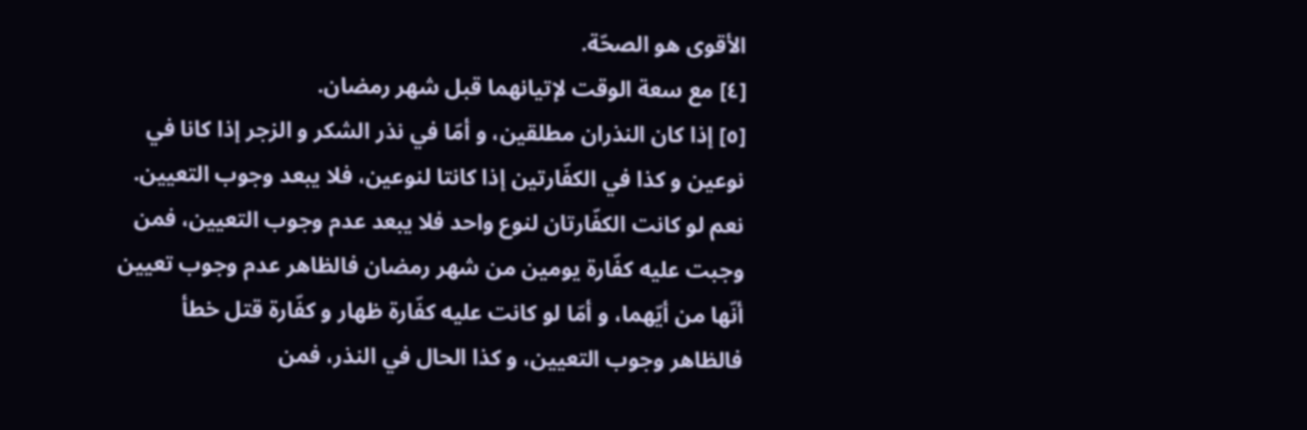الأقوى هو الصحّة.
[٤] مع سعة الوقت لإتيانهما قبل شهر رمضان.
[٥] إذا كان النذران مطلقين، و أمّا في نذر الشكر و الزجر إذا كانا في نوعين و كذا في الكفّارتين إذا كانتا لنوعين، فلا يبعد وجوب التعيين. نعم لو كانت الكفّارتان لنوع واحد فلا يبعد عدم وجوب التعيين، فمن وجبت عليه كفّارة يومين من شهر رمضان فالظاهر عدم وجوب تعيين أنّها من أيّهما، و أمّا لو كانت عليه كفّارة ظهار و كفّارة قتل خطأ فالظاهر وجوب التعيين، و كذا الحال في النذر، فمن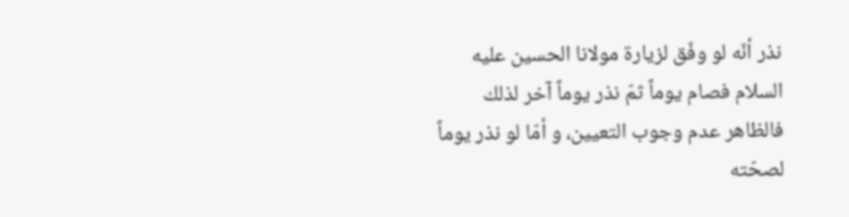نذر أنّه لو وفّق لزيارة مولانا الحسين عليه السلام فصام يوماً ثمّ نذر يوماً آخر لذلك فالظاهر عدم وجوب التعيين، و أمّا لو نذر يوماً لصحّته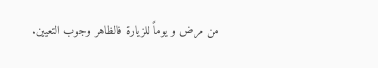من مرض و يوماً للزيارة فالظاهر وجوب التعيين.